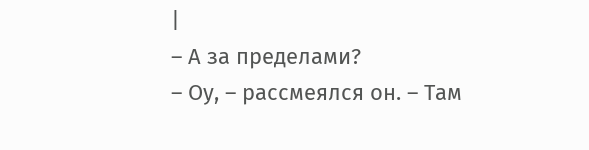|
– А за пределами?
– Оу, – рассмеялся он. – Там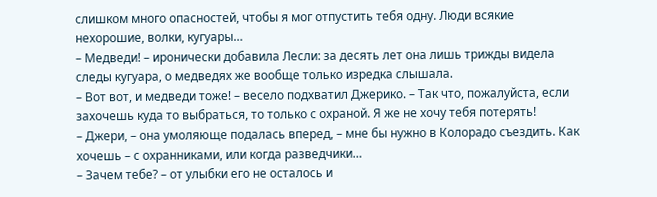слишком много опасностей, чтобы я мог отпустить тебя одну. Люди всякие нехорошие, волки, кугуары…
– Медведи! – иронически добавила Лесли: за десять лет она лишь трижды видела следы кугуара, о медведях же вообще только изредка слышала.
– Вот вот, и медведи тоже! – весело подхватил Джерико. – Так что, пожалуйста, если захочешь куда то выбраться, то только с охраной. Я же не хочу тебя потерять!
– Джери, – она умоляюще подалась вперед, – мне бы нужно в Колорадо съездить. Как хочешь – с охранниками, или когда разведчики…
– Зачем тебе? – от улыбки его не осталось и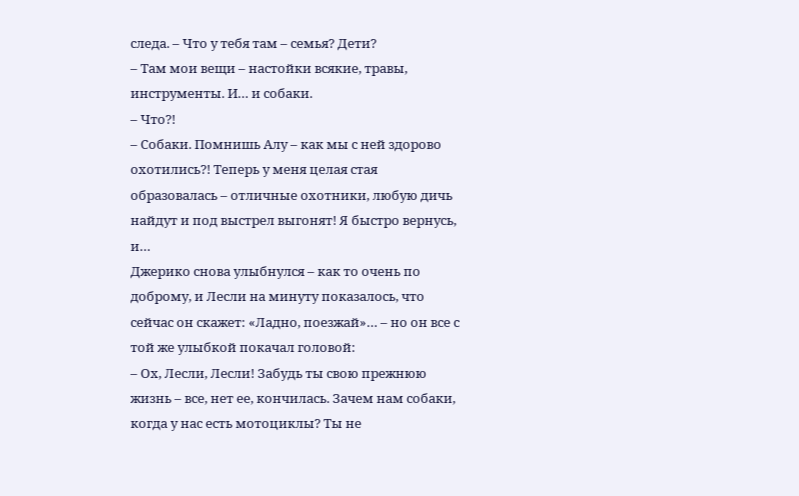следа. – Что у тебя там – семья? Дети?
– Там мои вещи – настойки всякие, травы, инструменты. И… и собаки.
– Что?!
– Собаки. Помнишь Алу – как мы с ней здорово охотились?! Теперь у меня целая стая образовалась – отличные охотники, любую дичь найдут и под выстрел выгонят! Я быстро вернусь, и…
Джерико снова улыбнулся – как то очень по доброму, и Лесли на минуту показалось, что сейчас он скажет: «Ладно, поезжай»… – но он все с той же улыбкой покачал головой:
– Ох, Лесли, Лесли! Забудь ты свою прежнюю жизнь – все, нет ее, кончилась. Зачем нам собаки, когда у нас есть мотоциклы? Ты не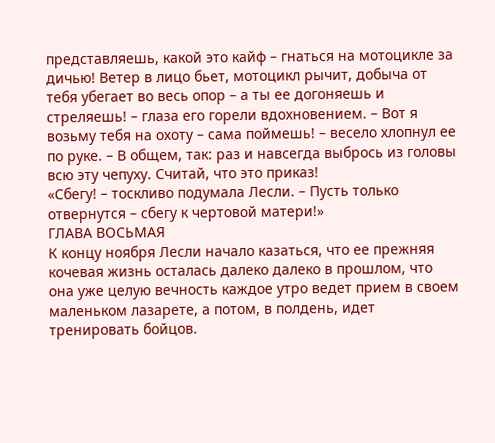представляешь, какой это кайф – гнаться на мотоцикле за дичью! Ветер в лицо бьет, мотоцикл рычит, добыча от тебя убегает во весь опор – а ты ее догоняешь и стреляешь! – глаза его горели вдохновением. – Вот я возьму тебя на охоту – сама поймешь! – весело хлопнул ее по руке. – В общем, так: раз и навсегда выбрось из головы всю эту чепуху. Считай, что это приказ!
«Сбегу! – тоскливо подумала Лесли. – Пусть только отвернутся – сбегу к чертовой матери!»
ГЛАВА ВОСЬМАЯ
К концу ноября Лесли начало казаться, что ее прежняя кочевая жизнь осталась далеко далеко в прошлом, что она уже целую вечность каждое утро ведет прием в своем маленьком лазарете, а потом, в полдень, идет тренировать бойцов.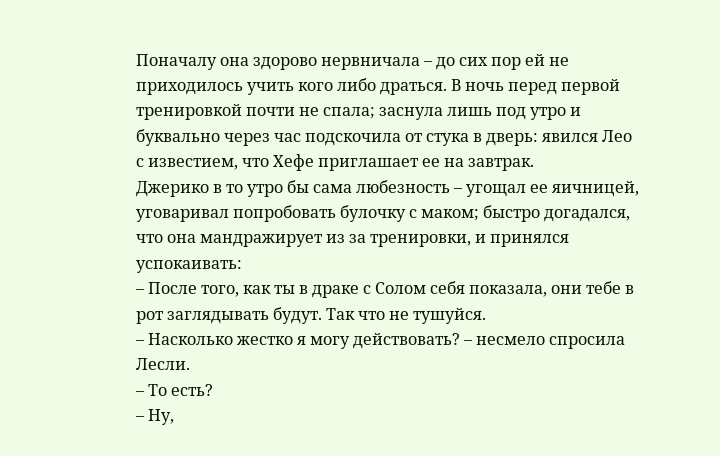Поначалу она здорово нервничала – до сих пор ей не приходилось учить кого либо драться. В ночь перед первой тренировкой почти не спала; заснула лишь под утро и буквально через час подскочила от стука в дверь: явился Лео с известием, что Хефе приглашает ее на завтрак.
Джерико в то утро бы сама любезность – угощал ее яичницей, уговаривал попробовать булочку с маком; быстро догадался, что она мандражирует из за тренировки, и принялся успокаивать:
– После того, как ты в драке с Солом себя показала, они тебе в рот заглядывать будут. Так что не тушуйся.
– Насколько жестко я могу действовать? – несмело спросила Лесли.
– То есть?
– Ну,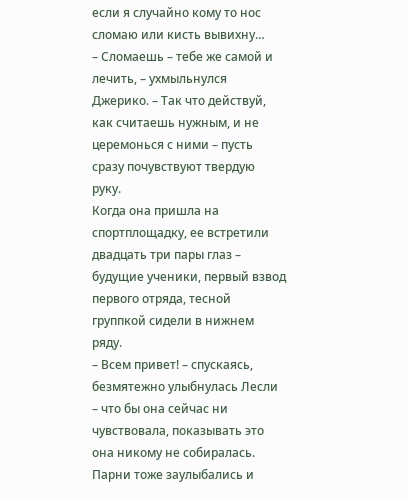если я случайно кому то нос сломаю или кисть вывихну…
– Сломаешь – тебе же самой и лечить, – ухмыльнулся Джерико. – Так что действуй, как считаешь нужным, и не церемонься с ними – пусть сразу почувствуют твердую руку.
Когда она пришла на спортплощадку, ее встретили двадцать три пары глаз – будущие ученики, первый взвод первого отряда, тесной группкой сидели в нижнем ряду.
– Всем привет! – спускаясь, безмятежно улыбнулась Лесли – что бы она сейчас ни чувствовала, показывать это она никому не собиралась.
Парни тоже заулыбались и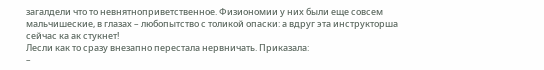загалдели что то невнятноприветственное. Физиономии у них были еще совсем мальчишеские, в глазах – любопытство с толикой опаски: а вдруг эта инструкторша сейчас ка ак стукнет!
Лесли как то сразу внезапно перестала нервничать. Приказала:
–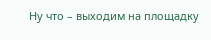Ну что – выходим на площадку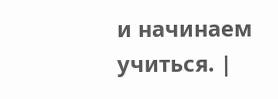и начинаем учиться. |